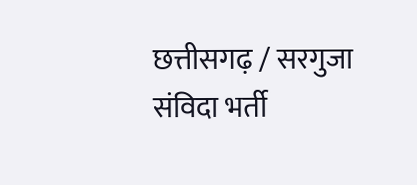छत्तीसगढ़ / सरगुजा
संविदा भर्ती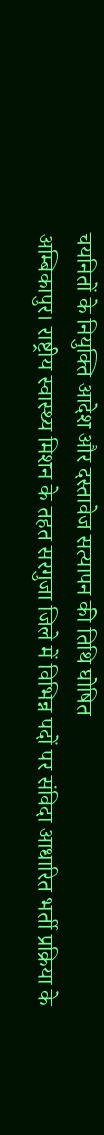चयनितों के नियुक्ति आदेश और दस्तावेज सत्यापन की तिथि घोषित
अम्बिकापुर। राष्ट्रीय स्वास्थ्य मिशन के तहत सरगुजा जिले में विभिन्न पदों पर संविदा आधारित भर्ती प्रक्रिया के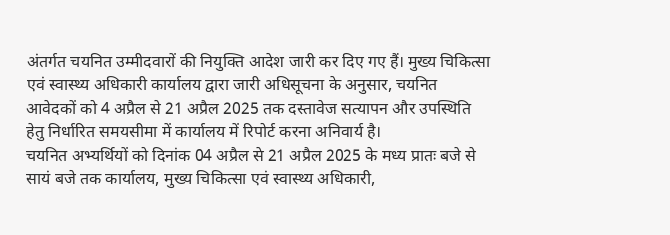अंतर्गत चयनित उम्मीदवारों की नियुक्ति आदेश जारी कर दिए गए हैं। मुख्य चिकित्सा एवं स्वास्थ्य अधिकारी कार्यालय द्वारा जारी अधिसूचना के अनुसार, चयनित आवेदकों को 4 अप्रैल से 21 अप्रैल 2025 तक दस्तावेज सत्यापन और उपस्थिति हेतु निर्धारित समयसीमा में कार्यालय में रिपोर्ट करना अनिवार्य है।
चयनित अभ्यर्थियों को दिनांक 04 अप्रैल से 21 अप्रैल 2025 के मध्य प्रातः बजे से सायं बजे तक कार्यालय, मुख्य चिकित्सा एवं स्वास्थ्य अधिकारी,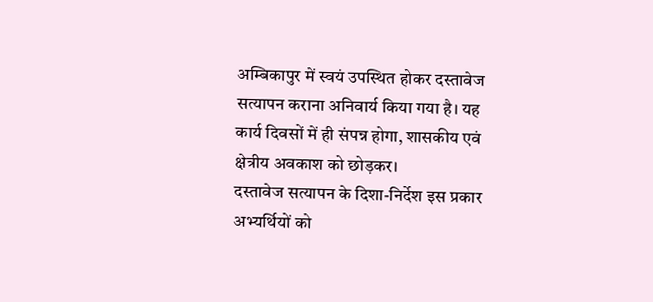अम्बिकापुर में स्वयं उपस्थित होकर दस्तावेज सत्यापन कराना अनिवार्य किया गया है। यह कार्य दिवसों में ही संपन्न होगा, शासकीय एवं क्षेत्रीय अवकाश को छोड़कर।
दस्तावेज सत्यापन के दिशा-निर्देश इस प्रकार
अभ्यर्थियों को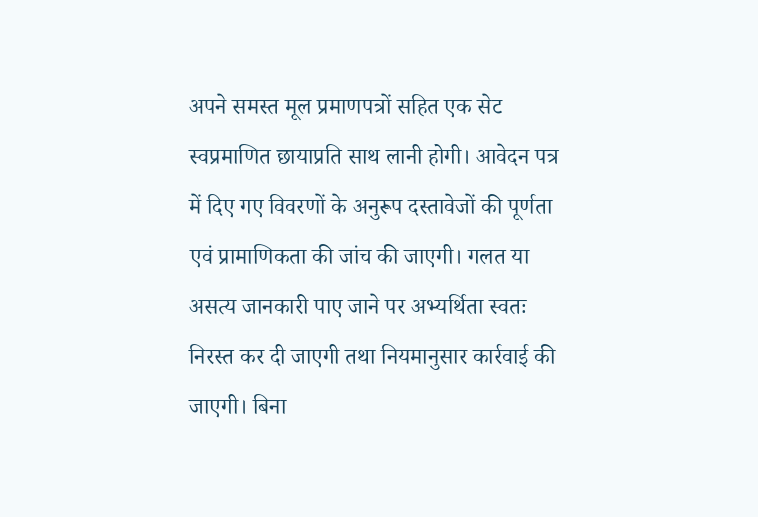अपने समस्त मूल प्रमाणपत्रों सहित एक सेट स्वप्रमाणित छायाप्रति साथ लानी होगी। आवेदन पत्र में दिए गए विवरणों के अनुरूप दस्तावेजों की पूर्णता एवं प्रामाणिकता की जांच की जाएगी। गलत या असत्य जानकारी पाए जाने पर अभ्यर्थिता स्वतः निरस्त कर दी जाएगी तथा नियमानुसार कार्रवाई की जाएगी। बिना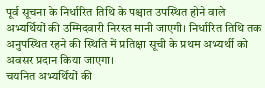पूर्व सूचना के निर्धारित तिथि के पश्चात उपस्थित होने वाले अभ्यर्थियों की उम्मिदवारी निरस्त मानी जाएगी। निर्धारित तिथि तक अनुपस्थित रहने की स्थिति में प्रतिक्षा सूची के प्रथम अभ्यर्थी को अवसर प्रदान किया जाएगा।
चयनित अभ्यर्थियों की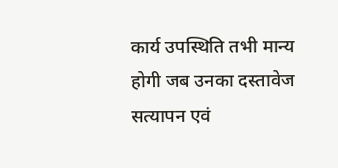कार्य उपस्थिति तभी मान्य होगी जब उनका दस्तावेज सत्यापन एवं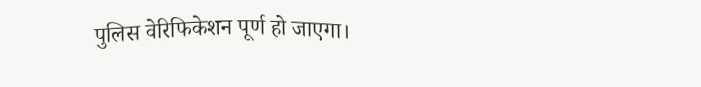पुलिस वेरिफिकेशन पूर्ण हो जाएगा।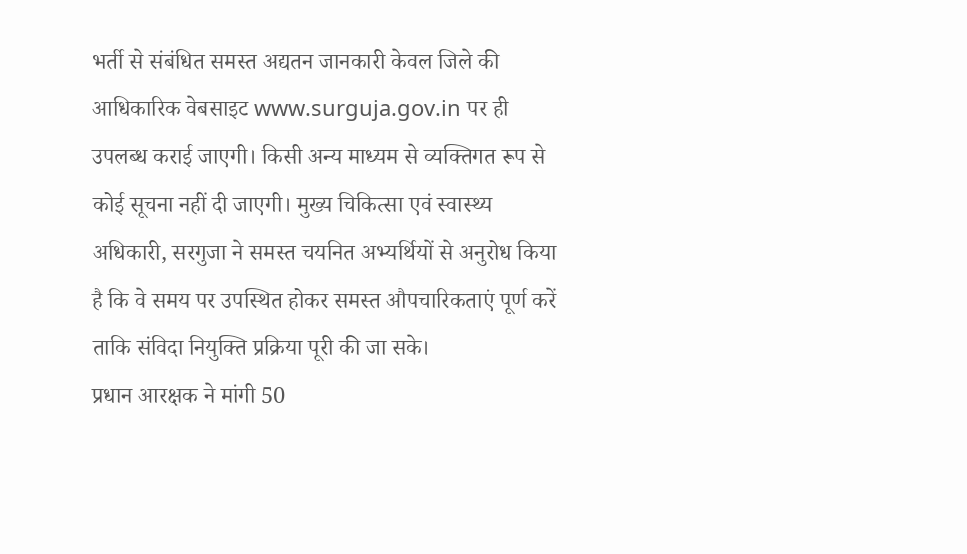भर्ती से संबंधित समस्त अद्यतन जानकारी केवल जिले की आधिकारिक वेबसाइट www.surguja.gov.in पर ही उपलब्ध कराई जाएगी। किसी अन्य माध्यम से व्यक्तिगत रूप से कोई सूचना नहीं दी जाएगी। मुख्य चिकित्सा एवं स्वास्थ्य अधिकारी, सरगुजा ने समस्त चयनित अभ्यर्थियों से अनुरोध किया है कि वे समय पर उपस्थित होकर समस्त औपचारिकताएं पूर्ण करें ताकि संविदा नियुक्ति प्रक्रिया पूरी की जा सके।
प्रधान आरक्षक ने मांगी 50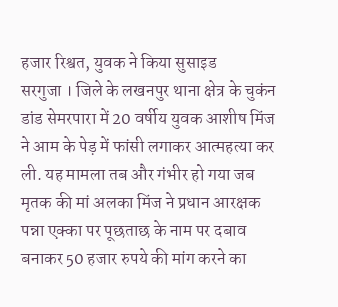हजार रिश्वत, युवक ने किया सुसाइड
सरगुजा । जिले के लखनपुर थाना क्षेत्र के चुकंन डांड सेमरपारा में 20 वर्षीय युवक आशीष मिंज ने आम के पेड़ में फांसी लगाकर आत्महत्या कर ली. यह मामला तब और गंभीर हो गया जब मृतक की मां अलका मिंज ने प्रधान आरक्षक पन्ना एक्का पर पूछताछ के नाम पर दबाव बनाकर 50 हजार रुपये की मांग करने का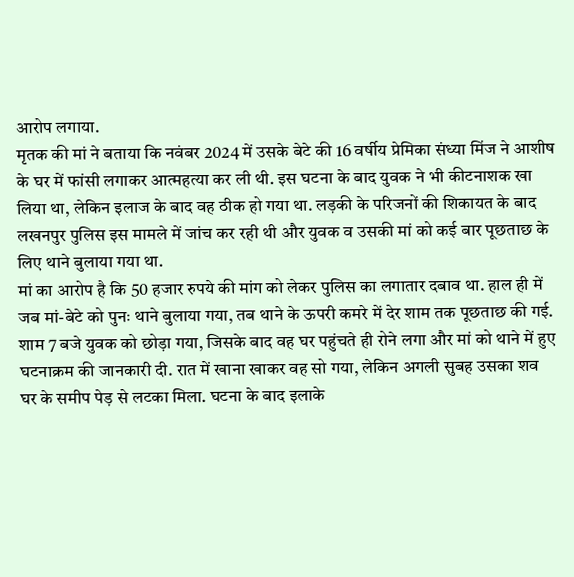आरोप लगाया.
मृतक की मां ने बताया कि नवंबर 2024 में उसके बेटे की 16 वर्षीय प्रेमिका संध्या मिंज ने आशीष के घर में फांसी लगाकर आत्महत्या कर ली थी. इस घटना के बाद युवक ने भी कीटनाशक खा लिया था, लेकिन इलाज के बाद वह ठीक हो गया था. लड़की के परिजनों की शिकायत के बाद लखनपुर पुलिस इस मामले में जांच कर रही थी और युवक व उसकी मां को कई बार पूछताछ के लिए थाने बुलाया गया था.
मां का आरोप है कि 50 हजार रुपये की मांग को लेकर पुलिस का लगातार दबाव था. हाल ही में जब मां-बेटे को पुनः थाने बुलाया गया, तब थाने के ऊपरी कमरे में देर शाम तक पूछताछ की गई. शाम 7 बजे युवक को छोड़ा गया, जिसके बाद वह घर पहुंचते ही रोने लगा और मां को थाने में हुए घटनाक्रम की जानकारी दी. रात में खाना खाकर वह सो गया, लेकिन अगली सुबह उसका शव घर के समीप पेड़ से लटका मिला. घटना के बाद इलाके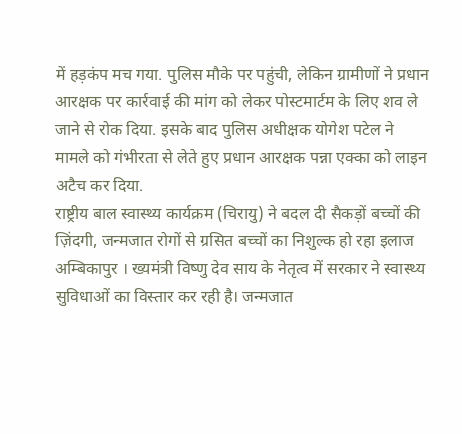में हड़कंप मच गया. पुलिस मौके पर पहुंची, लेकिन ग्रामीणों ने प्रधान आरक्षक पर कार्रवाई की मांग को लेकर पोस्टमार्टम के लिए शव ले जाने से रोक दिया. इसके बाद पुलिस अधीक्षक योगेश पटेल ने मामले को गंभीरता से लेते हुए प्रधान आरक्षक पन्ना एक्का को लाइन अटैच कर दिया.
राष्ट्रीय बाल स्वास्थ्य कार्यक्रम (चिरायु) ने बदल दी सैकड़ों बच्चों की ज़िंदगी, जन्मजात रोगों से ग्रसित बच्चों का निशुल्क हो रहा इलाज
अम्बिकापुर । ख्यमंत्री विष्णु देव साय के नेतृत्व में सरकार ने स्वास्थ्य सुविधाओं का विस्तार कर रही है। जन्मजात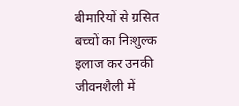बीमारियों से ग्रसित बच्चों का निःशुल्क इलाज कर उनकी जीवनशैली में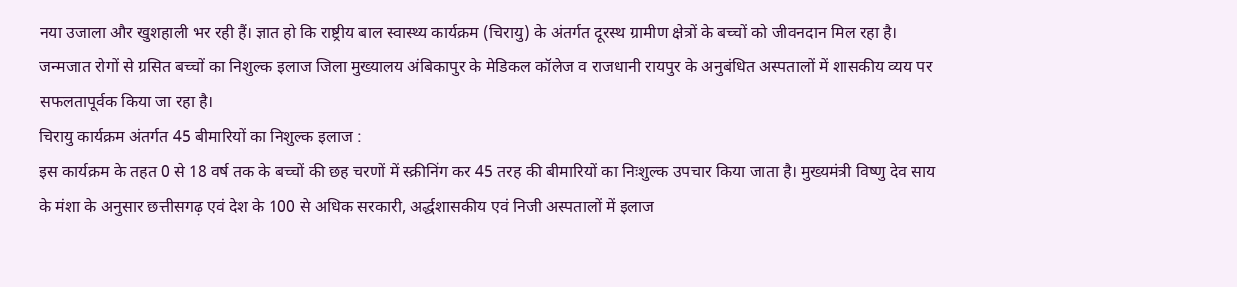नया उजाला और खुशहाली भर रही हैं। ज्ञात हो कि राष्ट्रीय बाल स्वास्थ्य कार्यक्रम (चिरायु) के अंतर्गत दूरस्थ ग्रामीण क्षेत्रों के बच्चों को जीवनदान मिल रहा है। जन्मजात रोगों से ग्रसित बच्चों का निशुल्क इलाज जिला मुख्यालय अंबिकापुर के मेडिकल कॉलेज व राजधानी रायपुर के अनुबंधित अस्पतालों में शासकीय व्यय पर सफलतापूर्वक किया जा रहा है।
चिरायु कार्यक्रम अंतर्गत 45 बीमारियों का निशुल्क इलाज :
इस कार्यक्रम के तहत 0 से 18 वर्ष तक के बच्चों की छह चरणों में स्क्रीनिंग कर 45 तरह की बीमारियों का निःशुल्क उपचार किया जाता है। मुख्यमंत्री विष्णु देव साय के मंशा के अनुसार छत्तीसगढ़ एवं देश के 100 से अधिक सरकारी, अर्द्धशासकीय एवं निजी अस्पतालों में इलाज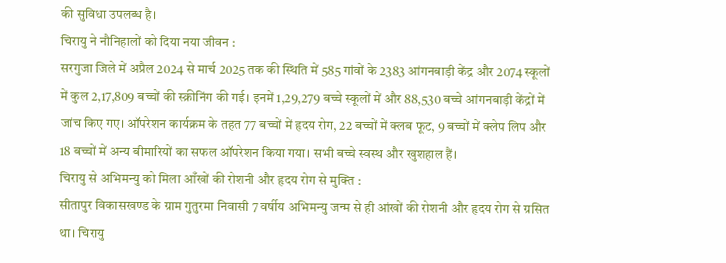की सुविधा उपलब्ध है।
चिरायु ने नौनिहालों को दिया नया जीवन :
सरगुजा जिले में अप्रैल 2024 से मार्च 2025 तक की स्थिति में 585 गांवों के 2383 आंगनबाड़ी केंद्र और 2074 स्कूलों में कुल 2,17,809 बच्चों की स्क्रीनिंग की गई। इनमें 1,29,279 बच्चे स्कूलों में और 88,530 बच्चे आंगनबाड़ी केंद्रों में जांच किए गए। ऑपरेशन कार्यक्रम के तहत 77 बच्चों में हृदय रोग, 22 बच्चों में क्लब फूट, 9 बच्चों में क्लेप लिप और 18 बच्चों में अन्य बीमारियों का सफल ऑपरेशन किया गया। सभी बच्चे स्वस्थ और खुशहाल हैं।
चिरायु से अभिमन्यु को मिला आँखों की रोशनी और हृदय रोग से मुक्ति :
सीतापुर विकासखण्ड के ग्राम गुतुरमा निवासी 7 वर्षीय अभिमन्यु जन्म से ही आंखों की रोशनी और हृदय रोग से ग्रसित था। चिरायु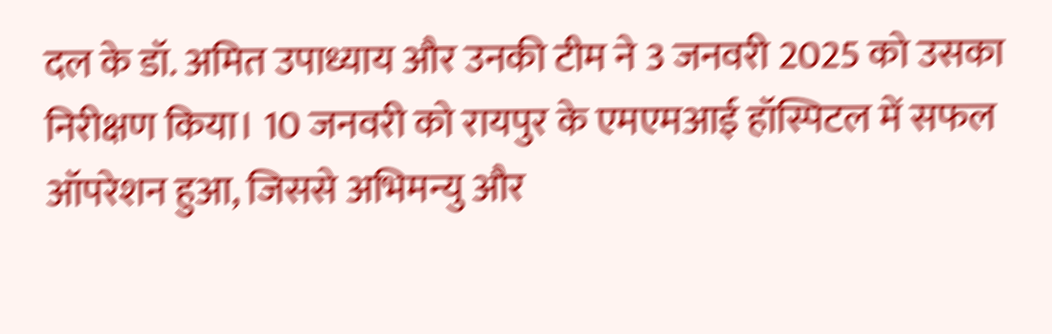दल के डॉ. अमित उपाध्याय और उनकी टीम ने 3 जनवरी 2025 को उसका निरीक्षण किया। 10 जनवरी को रायपुर के एमएमआई हॉस्पिटल में सफल ऑपरेशन हुआ, जिससे अभिमन्यु और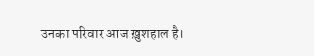उनका परिवार आज ख़ुशहाल है।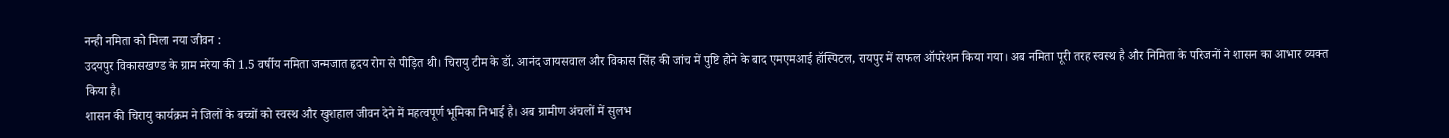नन्ही नमिता को मिला नया जीवन :
उदयपुर विकासखण्ड के ग्राम मरेया की 1.5 वर्षीय नमिता जन्मजात हृदय रोग से पीड़ित थी। चिरायु टीम के डॉ. आनंद जायसवाल और विकास सिंह की जांच में पुष्टि होने के बाद एमएमआई हॉस्पिटल, रायपुर में सफल ऑपरेशन किया गया। अब नमिता पूरी तरह स्वस्थ है और निमिता के परिजनों ने शासन का आभार व्यक्त किया है।
शासन की चिरायु कार्यक्रम ने जिलों के बच्चों को स्वस्थ और खुशहाल जीवन देने में महत्वपूर्ण भूमिका निभाई है। अब ग्रामीण अंचलों में सुलभ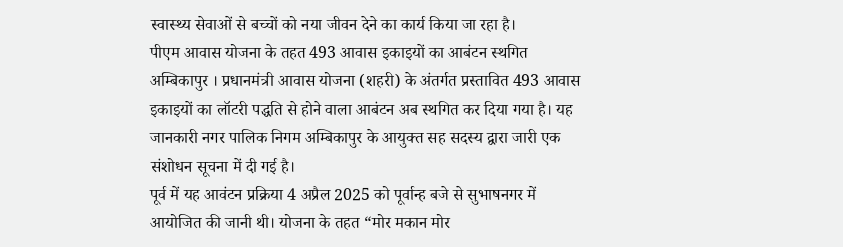स्वास्थ्य सेवाओं से बच्चों को नया जीवन देने का कार्य किया जा रहा है।
पीएम आवास योजना के तहत 493 आवास इकाइयों का आबंटन स्थगित
अम्बिकापुर । प्रधानमंत्री आवास योजना (शहरी) के अंतर्गत प्रस्तावित 493 आवास इकाइयों का लॉटरी पद्धति से होने वाला आबंटन अब स्थगित कर दिया गया है। यह जानकारी नगर पालिक निगम अम्बिकापुर के आयुक्त सह सदस्य द्वारा जारी एक संशोधन सूचना में दी गई है।
पूर्व में यह आवंटन प्रक्रिया 4 अप्रैल 2025 को पूर्वान्ह बजे से सुभाषनगर में आयोजित की जानी थी। योजना के तहत “मोर मकान मोर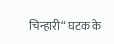चिन्हारी“ घटक के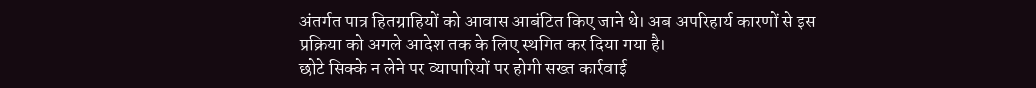अंतर्गत पात्र हितग्राहियों को आवास आबंटित किए जाने थे। अब अपरिहार्य कारणों से इस प्रक्रिया को अगले आदेश तक के लिए स्थगित कर दिया गया है।
छोटे सिक्के न लेने पर व्यापारियों पर होगी सख्त कार्रवाई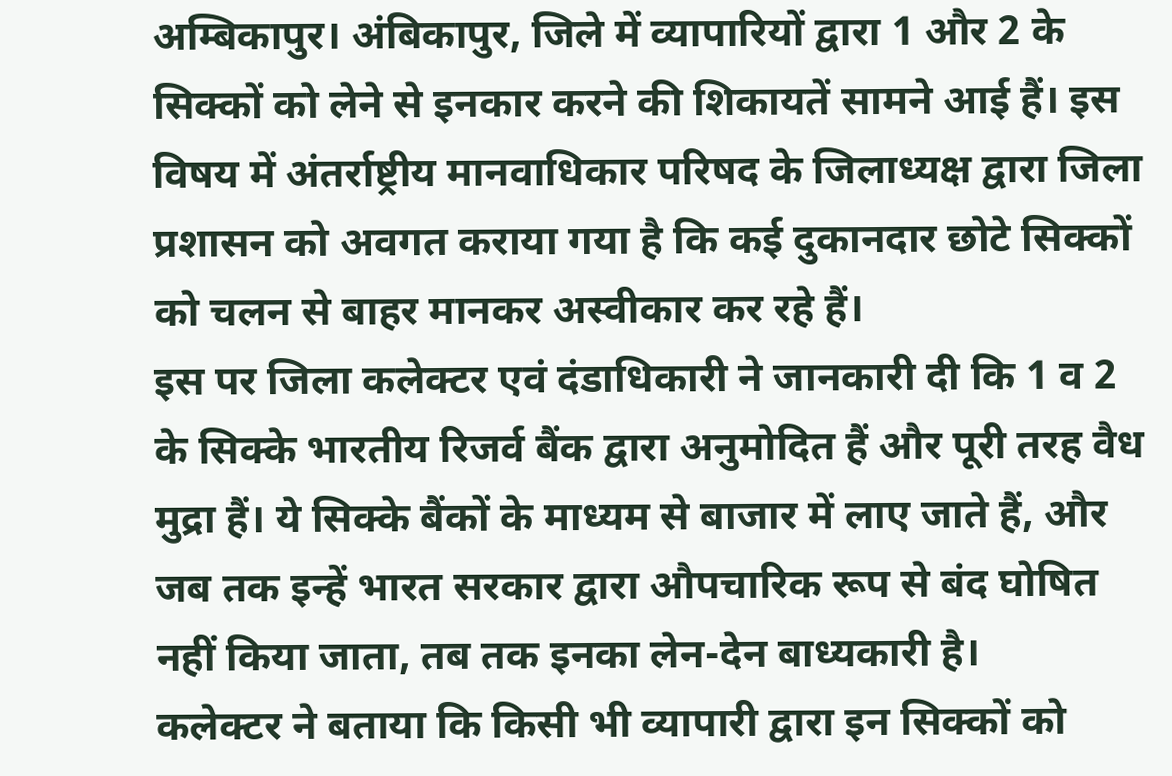अम्बिकापुर। अंबिकापुर, जिले में व्यापारियों द्वारा 1 और 2 के सिक्कों को लेने से इनकार करने की शिकायतें सामने आई हैं। इस विषय में अंतर्राष्ट्रीय मानवाधिकार परिषद के जिलाध्यक्ष द्वारा जिला प्रशासन को अवगत कराया गया है कि कई दुकानदार छोटे सिक्कों को चलन से बाहर मानकर अस्वीकार कर रहे हैं।
इस पर जिला कलेक्टर एवं दंडाधिकारी ने जानकारी दी कि 1 व 2 के सिक्के भारतीय रिजर्व बैंक द्वारा अनुमोदित हैं और पूरी तरह वैध मुद्रा हैं। ये सिक्के बैंकों के माध्यम से बाजार में लाए जाते हैं, और जब तक इन्हें भारत सरकार द्वारा औपचारिक रूप से बंद घोषित नहीं किया जाता, तब तक इनका लेन-देन बाध्यकारी है।
कलेक्टर ने बताया कि किसी भी व्यापारी द्वारा इन सिक्कों को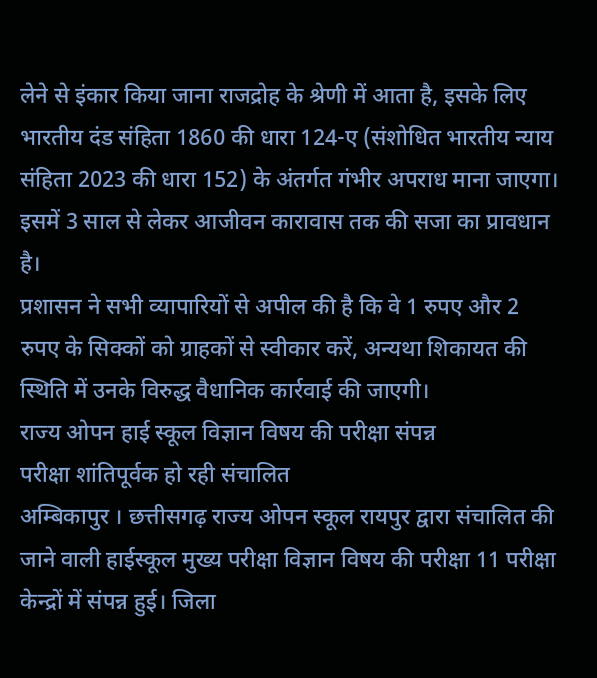लेने से इंकार किया जाना राजद्रोह के श्रेणी में आता है, इसके लिए भारतीय दंड संहिता 1860 की धारा 124-ए (संशोधित भारतीय न्याय संहिता 2023 की धारा 152) के अंतर्गत गंभीर अपराध माना जाएगा। इसमें 3 साल से लेकर आजीवन कारावास तक की सजा का प्रावधान है।
प्रशासन ने सभी व्यापारियों से अपील की है कि वे 1 रुपए और 2 रुपए के सिक्कों को ग्राहकों से स्वीकार करें, अन्यथा शिकायत की स्थिति में उनके विरुद्ध वैधानिक कार्रवाई की जाएगी।
राज्य ओपन हाई स्कूल विज्ञान विषय की परीक्षा संपन्न
परीक्षा शांतिपूर्वक हो रही संचालित
अम्बिकापुर । छत्तीसगढ़ राज्य ओपन स्कूल रायपुर द्वारा संचालित की जाने वाली हाईस्कूल मुख्य परीक्षा विज्ञान विषय की परीक्षा 11 परीक्षा केन्द्रों में संपन्न हुई। जिला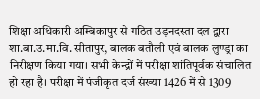शिक्षा अधिकारी अम्बिकापुर से गठित उड़नदस्ता दल द्वारा शा.बा.उ.मा.वि. सीतापुर, बालक बतौली एवं बालक लुण्ड्रा का निरीक्षण किया गया। सभी केन्द्रों में परीक्षा शांतिपूर्वक संचालित हो रहा है। परीक्षा में पंजीकृत दर्ज संख्या 1426 में से 1309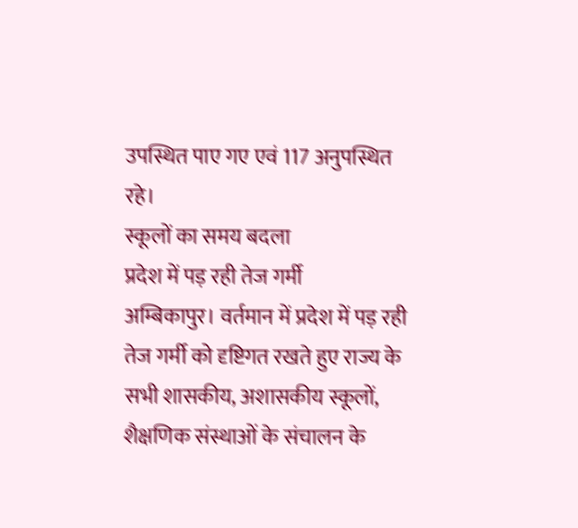उपस्थित पाए गए एवं 117 अनुपस्थित रहे।
स्कूलों का समय बदला
प्रदेश में पड़ रही तेज गर्मी
अम्बिकापुर। वर्तमान में प्रदेश में पड़ रही तेज गर्मी को दृष्टिगत रखते हुए राज्य के सभी शासकीय, अशासकीय स्कूलों, शैक्षणिक संस्थाओं के संचालन के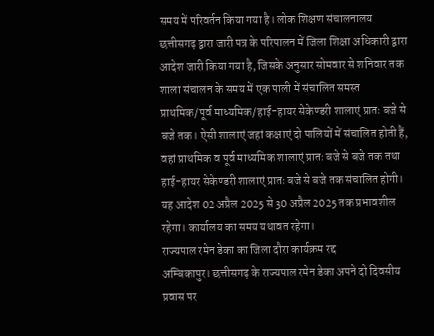समय में परिवर्तन किया गया है। लोक शिक्षण संचालनालय छत्तीसगढ़ द्वारा जारी पत्र के परिपालन में जिला शिक्षा अधिकारी द्वारा आदेश जारी किया गया है, जिसके अनुसार सोमवार से शनिवार तक शाला संचालन के समय में एक पाली में संचालित समस्त प्राथमिक/पूर्व माध्यमिक/हाई-हायर सेकेण्डरी शालाएं प्रातः बजे से बजे तक। ऐसी शालाएं जहां कक्षाएं दो पालियों में संचालित होती हैं, वहां प्राथमिक व पूर्व माध्यमिक शालाएं प्रातः बजे से बजे तक तथा हाई-हायर सेकेण्डरी शालाएं प्रातः बजे से बजे तक संचालित होगी। यह आदेश 02 अप्रैल 2025 से 30 अप्रैल 2025 तक प्रभावशील रहेगा। कार्यालय का समय यथावत रहेगा।
राज्यपाल रमेन डेका का जिला दौरा कार्यक्रम रद्द
अम्बिकापुर। छत्तीसगढ़ के राज्यपाल रमेन डेका अपने दो दिवसीय प्रवास पर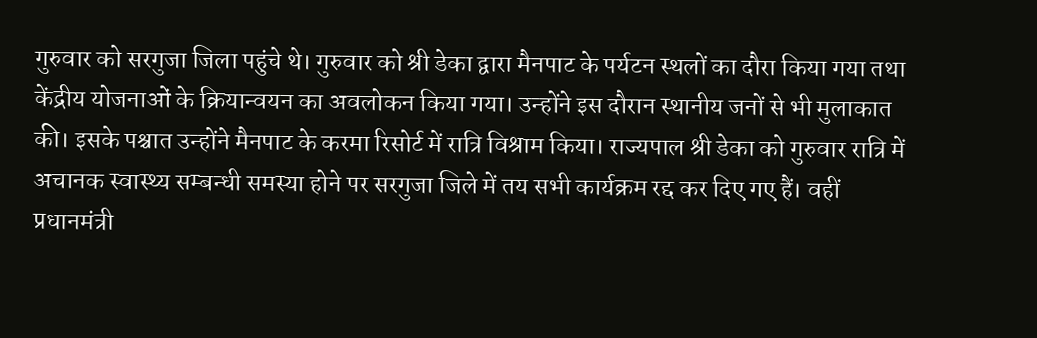गुरुवार को सरगुजा जिला पहुंचे थे। गुरुवार को श्री डेका द्वारा मैनपाट के पर्यटन स्थलों का दौरा किया गया तथा केंद्रीय योजनाओं के क्रियान्वयन का अवलोकन किया गया। उन्होंने इस दौरान स्थानीय जनों से भी मुलाकात की। इसके पश्चात उन्होंने मैनपाट के करमा रिसोर्ट में रात्रि विश्राम किया। राज्यपाल श्री डेका को गुरुवार रात्रि में अचानक स्वास्थ्य सम्बन्धी समस्या होने पर सरगुजा जिले में तय सभी कार्यक्रम रद्द कर दिए गए हैं। वहीं प्रधानमंत्री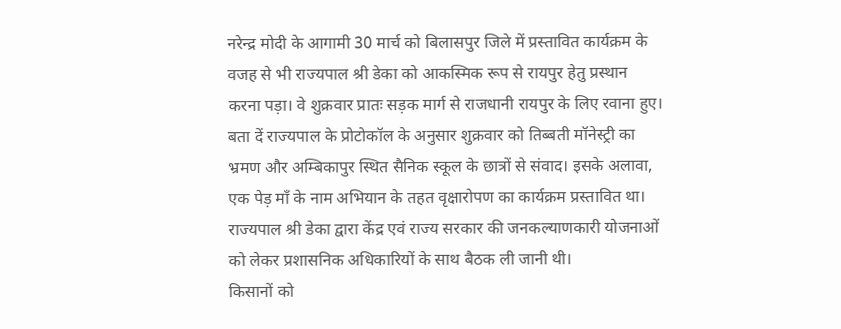नरेन्द्र मोदी के आगामी 30 मार्च को बिलासपुर जिले में प्रस्तावित कार्यक्रम के वजह से भी राज्यपाल श्री डेका को आकस्मिक रूप से रायपुर हेतु प्रस्थान करना पड़ा। वे शुक्रवार प्रातः सड़क मार्ग से राजधानी रायपुर के लिए रवाना हुए।
बता दें राज्यपाल के प्रोटोकॉल के अनुसार शुक्रवार को तिब्बती मॉनेस्ट्री का भ्रमण और अम्बिकापुर स्थित सैनिक स्कूल के छात्रों से संवाद। इसके अलावा, एक पेड़ माँ के नाम अभियान के तहत वृक्षारोपण का कार्यक्रम प्रस्तावित था। राज्यपाल श्री डेका द्वारा केंद्र एवं राज्य सरकार की जनकल्याणकारी योजनाओं को लेकर प्रशासनिक अधिकारियों के साथ बैठक ली जानी थी।
किसानों को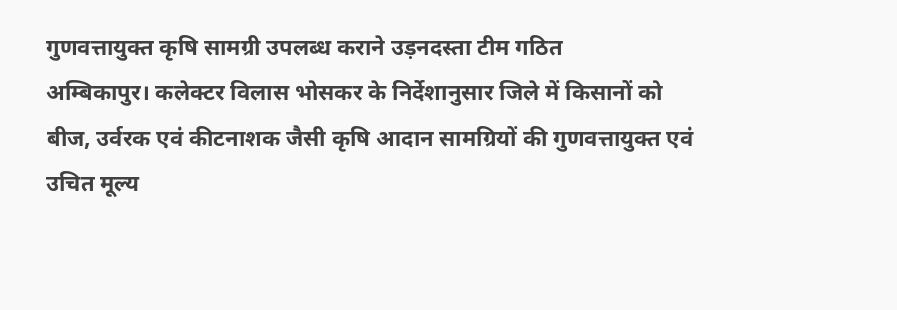गुणवत्तायुक्त कृषि सामग्री उपलब्ध कराने उड़नदस्ता टीम गठित
अम्बिकापुर। कलेक्टर विलास भोसकर के निर्देशानुसार जिले में किसानों को बीज, उर्वरक एवं कीटनाशक जैसी कृषि आदान सामग्रियों की गुणवत्तायुक्त एवं उचित मूल्य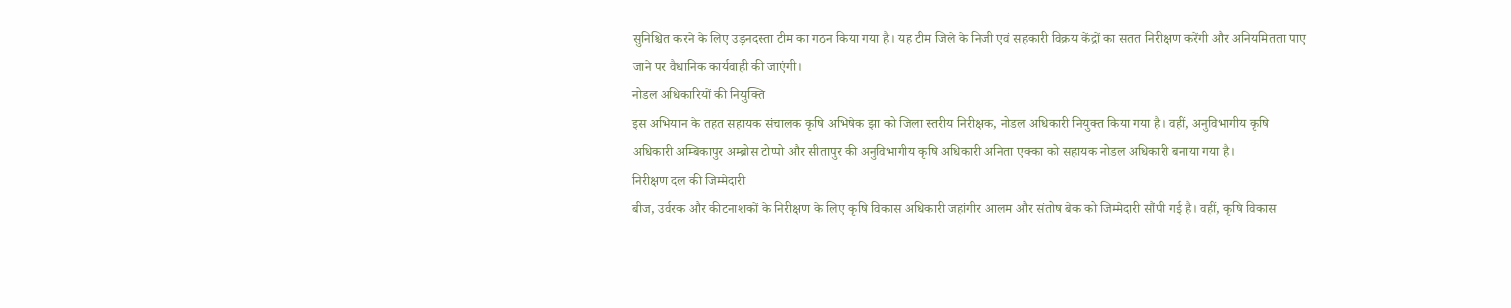सुनिश्चित करने के लिए उड़नदस्ता टीम का गठन किया गया है। यह टीम जिले के निजी एवं सहकारी विक्रय केंद्रों का सतत निरीक्षण करेंगी और अनियमितता पाए जाने पर वैधानिक कार्यवाही की जाएंगी।
नोडल अधिकारियों की नियुक्ति
इस अभियान के तहत सहायक संचालक कृषि अभिषेक झा को जिला स्तरीय निरीक्षक, नोडल अधिकारी नियुक्त किया गया है। वहीं, अनुविभागीय कृषि अधिकारी अम्बिकापुर अम्ब्रोस टोप्पो और सीतापुर की अनुविभागीय कृषि अधिकारी अनिता एक्का को सहायक नोडल अधिकारी बनाया गया है।
निरीक्षण दल की जिम्मेदारी
बीज, उर्वरक और कीटनाशकों के निरीक्षण के लिए कृषि विकास अधिकारी जहांगीर आलम और संतोष बेक को जिम्मेदारी सौंपी गई है। वहीं, कृषि विकास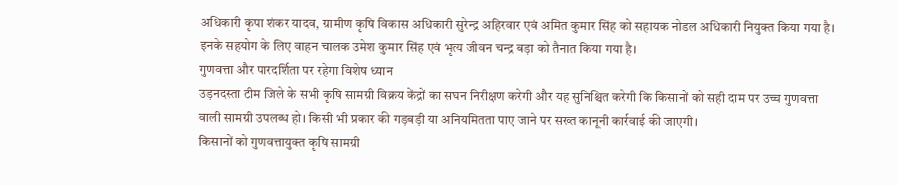अधिकारी कृपा शंकर यादव, ग्रामीण कृषि विकास अधिकारी सुरेन्द्र अहिरवार एवं अमित कुमार सिंह को सहायक नोडल अधिकारी नियुक्त किया गया है। इनके सहयोग के लिए वाहन चालक उमेश कुमार सिंह एवं भृत्य जीवन चन्द्र बड़ा को तैनात किया गया है।
गुणवत्ता और पारदर्शिता पर रहेगा विशेष ध्यान
उड़नदस्ता टीम जिले के सभी कृषि सामग्री विक्रय केंद्रों का सघन निरीक्षण करेगी और यह सुनिश्चित करेगी कि किसानों को सही दाम पर उच्च गुणवत्ता वाली सामग्री उपलब्ध हो। किसी भी प्रकार की गड़बड़ी या अनियमितता पाए जाने पर सख्त कानूनी कार्रवाई की जाएगी।
किसानों को गुणवत्तायुक्त कृषि सामग्री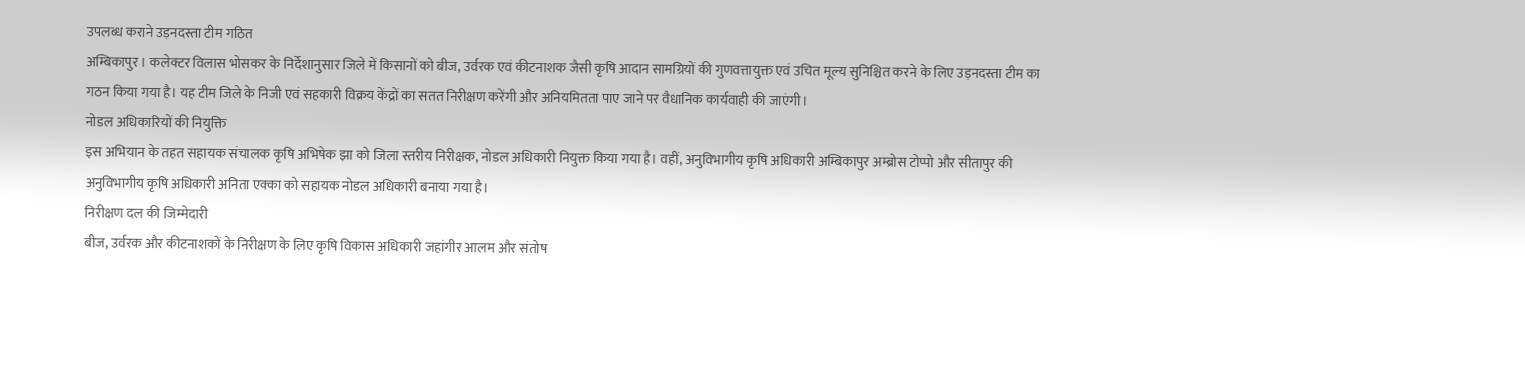उपलब्ध कराने उड़नदस्ता टीम गठित
अम्बिकापुर । कलेक्टर विलास भोसकर के निर्देशानुसार जिले में किसानों को बीज, उर्वरक एवं कीटनाशक जैसी कृषि आदान सामग्रियों की गुणवत्तायुक्त एवं उचित मूल्य सुनिश्चित करने के लिए उड़नदस्ता टीम का गठन किया गया है। यह टीम जिले के निजी एवं सहकारी विक्रय केंद्रों का सतत निरीक्षण करेंगी और अनियमितता पाए जाने पर वैधानिक कार्यवाही की जाएंगी।
नोडल अधिकारियों की नियुक्ति
इस अभियान के तहत सहायक संचालक कृषि अभिषेक झा को जिला स्तरीय निरीक्षक, नोडल अधिकारी नियुक्त किया गया है। वहीं, अनुविभागीय कृषि अधिकारी अम्बिकापुर अम्ब्रोस टोप्पो और सीतापुर की अनुविभागीय कृषि अधिकारी अनिता एक्का को सहायक नोडल अधिकारी बनाया गया है।
निरीक्षण दल की जिम्मेदारी
बीज, उर्वरक और कीटनाशकों के निरीक्षण के लिए कृषि विकास अधिकारी जहांगीर आलम और संतोष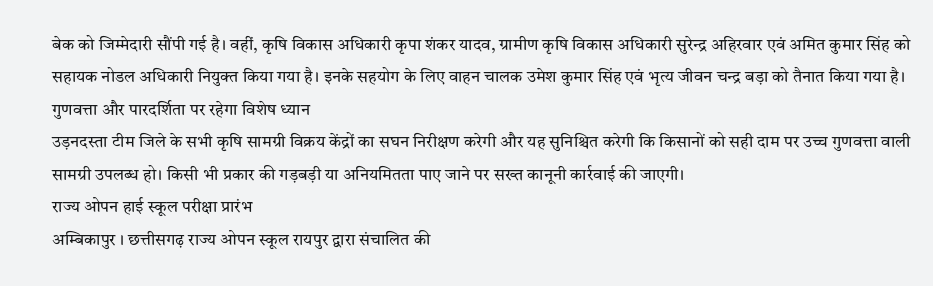बेक को जिम्मेदारी सौंपी गई है। वहीं, कृषि विकास अधिकारी कृपा शंकर यादव, ग्रामीण कृषि विकास अधिकारी सुरेन्द्र अहिरवार एवं अमित कुमार सिंह को सहायक नोडल अधिकारी नियुक्त किया गया है। इनके सहयोग के लिए वाहन चालक उमेश कुमार सिंह एवं भृत्य जीवन चन्द्र बड़ा को तैनात किया गया है।
गुणवत्ता और पारदर्शिता पर रहेगा विशेष ध्यान
उड़नदस्ता टीम जिले के सभी कृषि सामग्री विक्रय केंद्रों का सघन निरीक्षण करेगी और यह सुनिश्चित करेगी कि किसानों को सही दाम पर उच्च गुणवत्ता वाली सामग्री उपलब्ध हो। किसी भी प्रकार की गड़बड़ी या अनियमितता पाए जाने पर सख्त कानूनी कार्रवाई की जाएगी।
राज्य ओपन हाई स्कूल परीक्षा प्रारंभ
अम्बिकापुर । छत्तीसगढ़ राज्य ओपन स्कूल रायपुर द्वारा संचालित की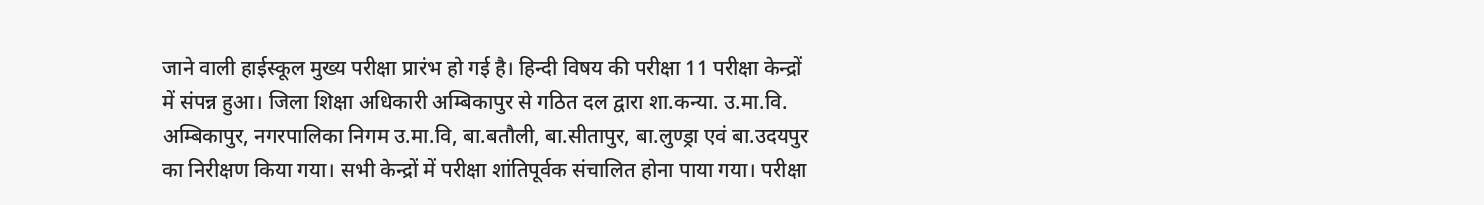जाने वाली हाईस्कूल मुख्य परीक्षा प्रारंभ हो गई है। हिन्दी विषय की परीक्षा 11 परीक्षा केन्द्रों में संपन्न हुआ। जिला शिक्षा अधिकारी अम्बिकापुर से गठित दल द्वारा शा.कन्या. उ.मा.वि. अम्बिकापुर, नगरपालिका निगम उ.मा.वि, बा.बतौली, बा.सीतापुर, बा.लुण्ड्रा एवं बा.उदयपुर का निरीक्षण किया गया। सभी केन्द्रों में परीक्षा शांतिपूर्वक संचालित होना पाया गया। परीक्षा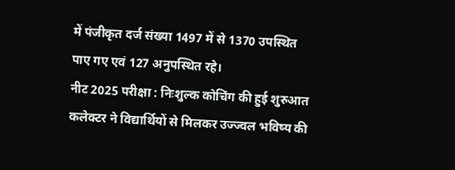में पंजीकृत दर्ज संख्या 1497 में से 1370 उपस्थित पाए गए एवं 127 अनुपस्थित रहे।
नीट 2025 परीक्षा : निःशुल्क कोचिंग की हुई शुरुआत
कलेक्टर ने विद्यार्थियों से मिलकर उज्ज्वल भविष्य की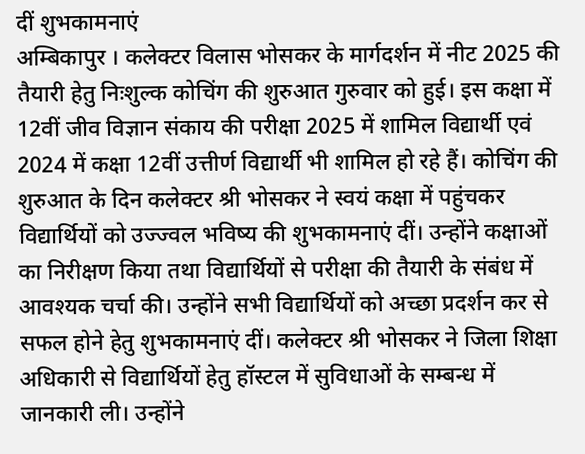दीं शुभकामनाएं
अम्बिकापुर । कलेक्टर विलास भोसकर के मार्गदर्शन में नीट 2025 की तैयारी हेतु निःशुल्क कोचिंग की शुरुआत गुरुवार को हुई। इस कक्षा में 12वीं जीव विज्ञान संकाय की परीक्षा 2025 में शामिल विद्यार्थी एवं 2024 में कक्षा 12वीं उत्तीर्ण विद्यार्थी भी शामिल हो रहे हैं। कोचिंग की शुरुआत के दिन कलेक्टर श्री भोसकर ने स्वयं कक्षा में पहुंचकर विद्यार्थियों को उज्ज्वल भविष्य की शुभकामनाएं दीं। उन्होंने कक्षाओं का निरीक्षण किया तथा विद्यार्थियों से परीक्षा की तैयारी के संबंध में आवश्यक चर्चा की। उन्होंने सभी विद्यार्थियों को अच्छा प्रदर्शन कर से सफल होने हेतु शुभकामनाएं दीं। कलेक्टर श्री भोसकर ने जिला शिक्षा अधिकारी से विद्यार्थियों हेतु हॉस्टल में सुविधाओं के सम्बन्ध में जानकारी ली। उन्होंने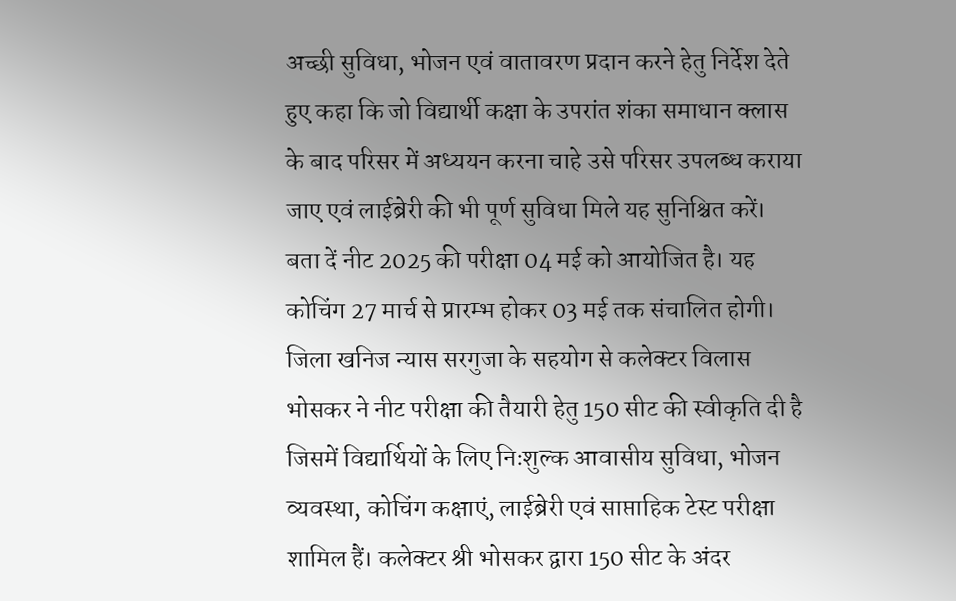अच्छी सुविधा, भोजन एवं वातावरण प्रदान करने हेतु निर्देश देते हुए कहा कि जो विद्यार्थी कक्षा के उपरांत शंका समाधान क्लास के बाद परिसर में अध्ययन करना चाहे उसे परिसर उपलब्ध कराया जाए एवं लाईब्रेरी की भी पूर्ण सुविधा मिले यह सुनिश्चित करें।
बता दें नीट 2025 की परीक्षा 04 मई को आयोजित है। यह कोचिंग 27 मार्च से प्रारम्भ होकर 03 मई तक संचालित होगी। जिला खनिज न्यास सरगुजा के सहयोग से कलेक्टर विलास भोसकर ने नीट परीक्षा की तैयारी हेतु 150 सीट की स्वीकृति दी है जिसमें विद्यार्थियों के लिए निःशुल्क आवासीय सुविधा, भोजन व्यवस्था, कोचिंग कक्षाएं, लाईब्रेरी एवं साप्ताहिक टेस्ट परीक्षा शामिल हैं। कलेक्टर श्री भोसकर द्वारा 150 सीट के अंदर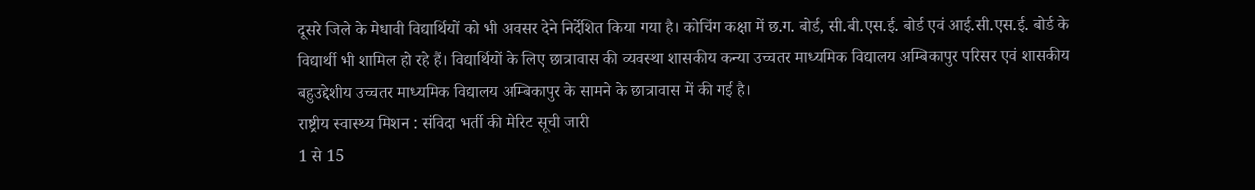दूसरे जिले के मेधावी विद्यार्थियों को भी अवसर देने निर्देशित किया गया है। कोचिंग कक्षा में छ.ग. बोर्ड, सी.बी.एस.ई. बोर्ड एवं आई.सी.एस.ई. बोर्ड के विद्यार्थी भी शामिल हो रहे हैं। विद्यार्थियों के लिए छात्रावास की व्यवस्था शासकीय कन्या उच्चतर माध्यमिक विद्यालय अम्बिकापुर परिसर एवं शासकीय बहुउद्देशीय उच्चतर माध्यमिक विद्यालय अम्बिकापुर के सामने के छात्रावास में की गई है।
राष्ट्रीय स्वास्थ्य मिशन : संविदा भर्ती की मेरिट सूची जारी
1 से 15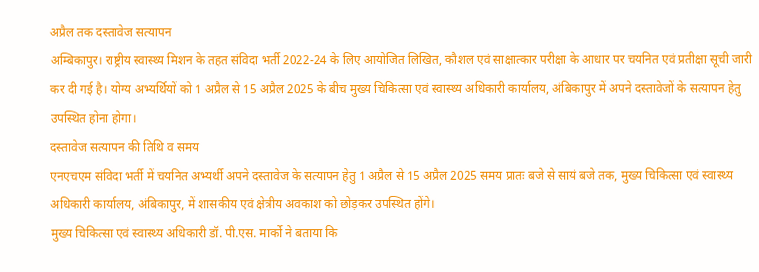अप्रैल तक दस्तावेज सत्यापन
अम्बिकापुर। राष्ट्रीय स्वास्थ्य मिशन के तहत संविदा भर्ती 2022-24 के लिए आयोजित लिखित, कौशल एवं साक्षात्कार परीक्षा के आधार पर चयनित एवं प्रतीक्षा सूची जारी कर दी गई है। योग्य अभ्यर्थियों को 1 अप्रैल से 15 अप्रैल 2025 के बीच मुख्य चिकित्सा एवं स्वास्थ्य अधिकारी कार्यालय, अंबिकापुर में अपने दस्तावेजों के सत्यापन हेतु उपस्थित होना होगा।
दस्तावेज सत्यापन की तिथि व समय
एनएचएम संविदा भर्ती में चयनित अभ्यर्थी अपने दस्तावेज के सत्यापन हेतु 1 अप्रैल से 15 अप्रैल 2025 समय प्रातः बजे से सायं बजे तक, मुख्य चिकित्सा एवं स्वास्थ्य अधिकारी कार्यालय, अंबिकापुर, में शासकीय एवं क्षेत्रीय अवकाश को छोड़कर उपस्थित होंगे।
मुख्य चिकित्सा एवं स्वास्थ्य अधिकारी डॉ. पी.एस. मार्को ने बताया कि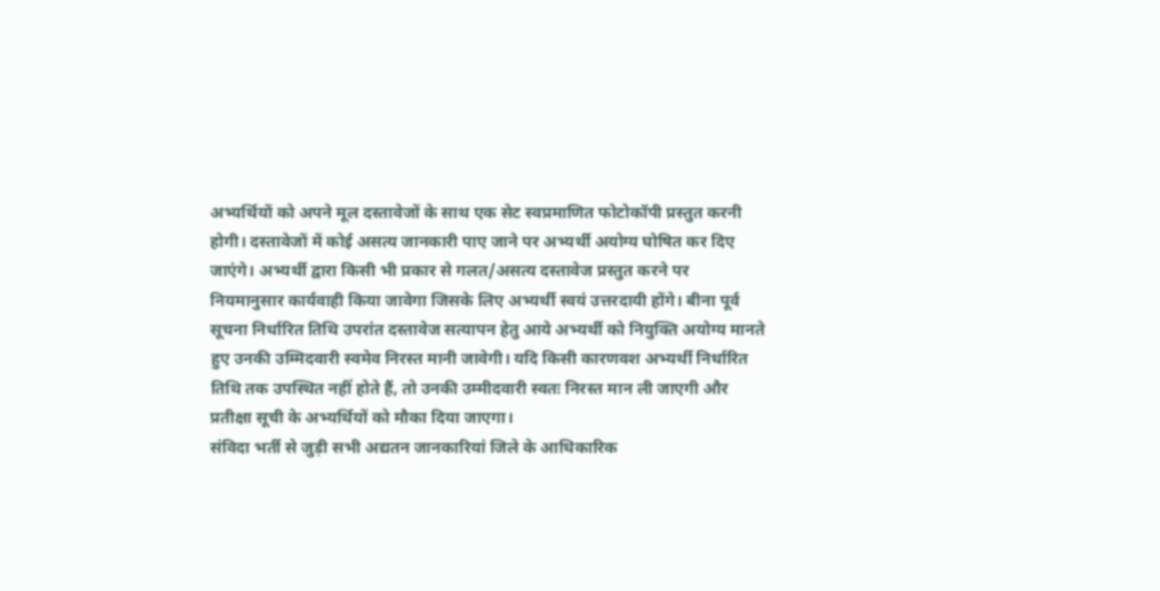अभ्यर्थियों को अपने मूल दस्तावेजों के साथ एक सेट स्वप्रमाणित फोटोकॉपी प्रस्तुत करनी होगी। दस्तावेजों में कोई असत्य जानकारी पाए जाने पर अभ्यर्थी अयोग्य घोषित कर दिए जाएंगे। अभ्यर्थी द्वारा किसी भी प्रकार से गलत/असत्य दस्तावेज प्रस्तुत करने पर नियमानुसार कार्यवाही किया जावेगा जिसके लिए अभ्यर्थी स्वयं उत्तरदायी होंगे। बीना पूर्व सूचना निर्धारित तिथि उपरांत दस्तावेज सत्यापन हेतु आये अभ्यर्थी को नियुक्ति अयोग्य मानते हुए उनकी उम्मिदवारी स्वमेव निरस्त मानी जावेगी। यदि किसी कारणवश अभ्यर्थी निर्धारित तिथि तक उपस्थित नहीं होते हैं, तो उनकी उम्मीदवारी स्वतः निरस्त मान ली जाएगी और प्रतीक्षा सूची के अभ्यर्थियों को मौका दिया जाएगा।
संविदा भर्ती से जुड़ी सभी अद्यतन जानकारियां जिले के आधिकारिक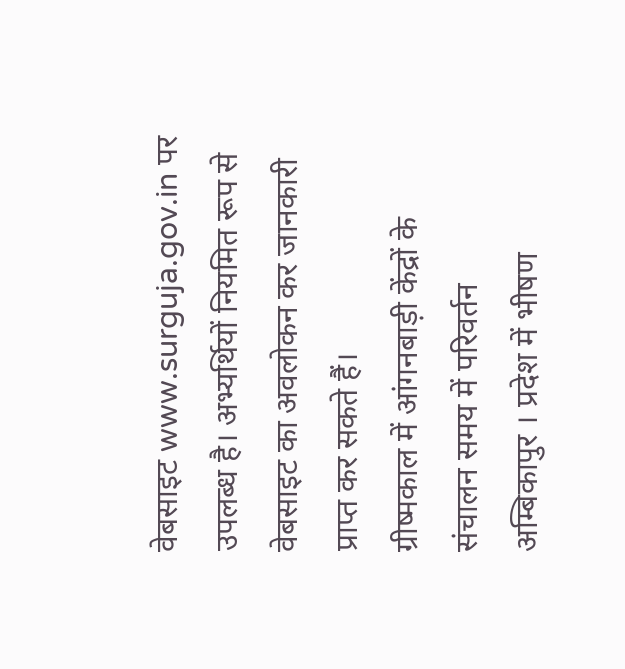वेबसाइट www.surguja.gov.in पर उपलब्ध है। अभ्यर्थियों नियमित रूप से वेबसाइट का अवलोकन कर जानकारी प्राप्त कर सकते हैं।
ग्रीष्मकाल में आंगनबाड़ी केंद्रों के संचालन समय में परिवर्तन
अम्बिकापुर । प्रदेश में भीषण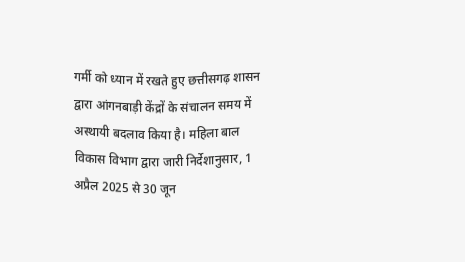गर्मी को ध्यान में रखते हुए छत्तीसगढ़ शासन द्वारा आंगनबाड़ी केंद्रों के संचालन समय में अस्थायी बदलाव किया है। महिला बाल विकास विभाग द्वारा जारी निर्देशानुसार, 1 अप्रैल 2025 से 30 जून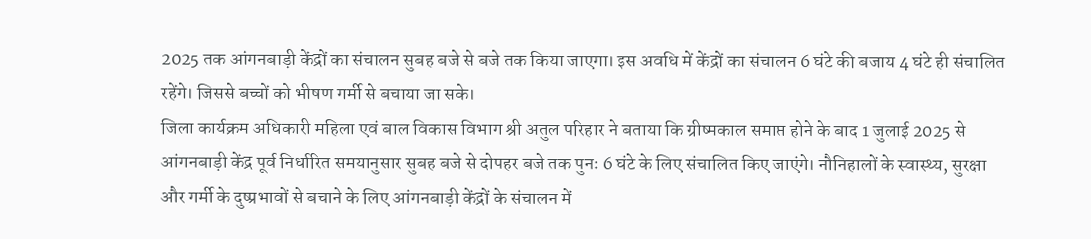2025 तक आंगनबाड़ी केंद्रों का संचालन सुबह बजे से बजे तक किया जाएगा। इस अवधि में केंद्रों का संचालन 6 घंटे की बजाय 4 घंटे ही संचालित रहेंगे। जिससे बच्चों को भीषण गर्मी से बचाया जा सके।
जिला कार्यक्रम अधिकारी महिला एवं बाल विकास विभाग श्री अतुल परिहार ने बताया कि ग्रीष्मकाल समाप्त होने के बाद 1 जुलाई 2025 से आंगनबाड़ी केंद्र पूर्व निर्धारित समयानुसार सुबह बजे से दोपहर बजे तक पुनः 6 घंटे के लिए संचालित किए जाएंगे। नौनिहालों के स्वास्थ्य, सुरक्षा और गर्मी के दुष्प्रभावों से बचाने के लिए आंगनबाड़ी केंद्रों के संचालन में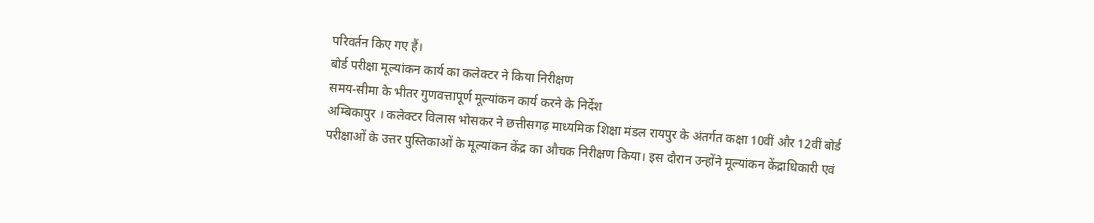परिवर्तन किए गए हैं।
बोर्ड परीक्षा मूल्यांकन कार्य का कलेक्टर ने किया निरीक्षण
समय-सीमा के भीतर गुणवत्तापूर्ण मूल्यांकन कार्य करने के निर्देश
अम्बिकापुर । कलेक्टर विलास भोसकर ने छत्तीसगढ़ माध्यमिक शिक्षा मंडल रायपुर के अंतर्गत कक्षा 10वीं और 12वीं बोर्ड परीक्षाओं के उत्तर पुस्तिकाओं के मूल्यांकन केंद्र का औचक निरीक्षण किया। इस दौरान उन्होंने मूल्यांकन केंद्राधिकारी एवं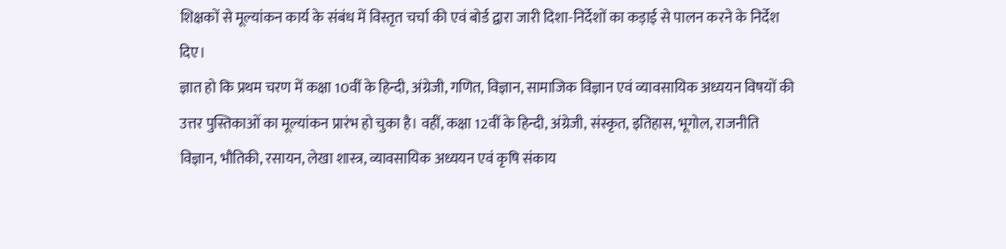शिक्षकों से मूल्यांकन कार्य के संबंध में विस्तृत चर्चा की एवं बोर्ड द्वारा जारी दिशा-निर्देशों का कड़ाई से पालन करने के निर्देश दिए।
ज्ञात हो कि प्रथम चरण में कक्षा 10वीं के हिन्दी, अंग्रेजी, गणित, विज्ञान, सामाजिक विज्ञान एवं व्यावसायिक अध्ययन विषयों की उत्तर पुस्तिकाओं का मूल्यांकन प्रारंभ हो चुका है। वहीं, कक्षा 12वीं के हिन्दी, अंग्रेजी, संस्कृत, इतिहास, भूगोल, राजनीति विज्ञान, भौतिकी, रसायन, लेखा शास्त्र, व्यावसायिक अध्ययन एवं कृषि संकाय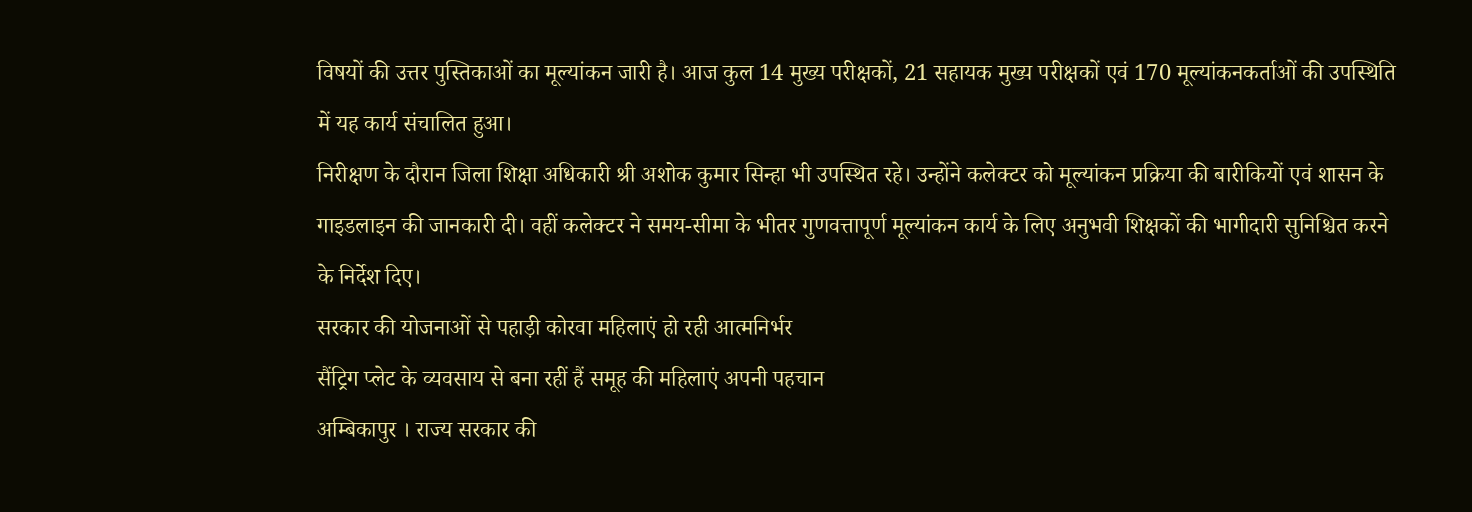विषयों की उत्तर पुस्तिकाओं का मूल्यांकन जारी है। आज कुल 14 मुख्य परीक्षकों, 21 सहायक मुख्य परीक्षकों एवं 170 मूल्यांकनकर्ताओं की उपस्थिति में यह कार्य संचालित हुआ।
निरीक्षण के दौरान जिला शिक्षा अधिकारी श्री अशोक कुमार सिन्हा भी उपस्थित रहे। उन्होंने कलेक्टर को मूल्यांकन प्रक्रिया की बारीकियों एवं शासन के गाइडलाइन की जानकारी दी। वहीं कलेक्टर ने समय-सीमा के भीतर गुणवत्तापूर्ण मूल्यांकन कार्य के लिए अनुभवी शिक्षकों की भागीदारी सुनिश्चित करने के निर्देश दिए।
सरकार की योजनाओं से पहाड़ी कोरवा महिलाएं हो रही आत्मनिर्भर
सैंट्रिग प्लेट के व्यवसाय से बना रहीं हैं समूह की महिलाएं अपनी पहचान
अम्बिकापुर । राज्य सरकार की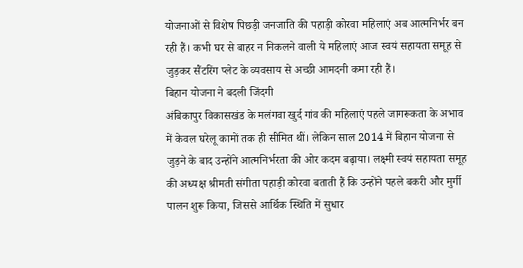योजनाओं से विशेष पिछड़ी जनजाति की पहाड़ी कोरवा महिलाएं अब आत्मनिर्भर बन रही हैं। कभी घर से बाहर न निकलने वाली ये महिलाएं आज स्वयं सहायता समूह से जुड़कर सैंटरिंग प्लेट के व्यवसाय से अच्छी आमदनी कमा रही हैं।
बिहान योजना ने बदली जिंदगी
अंबिकापुर विकासखंड के मलंगवा खुर्द गांव की महिलाएं पहले जागरूकता के अभाव में केवल घरेलू कामों तक ही सीमित थीं। लेकिन साल 2014 में बिहान योजना से जुड़ने के बाद उन्होंने आत्मनिर्भरता की ओर कदम बढ़ाया। लक्ष्मी स्वयं सहायता समूह की अध्यक्ष श्रीमती संगीता पहाड़ी कोरवा बताती हैं कि उन्होंने पहले बकरी और मुर्गी पालन शुरू किया, जिससे आर्थिक स्थिति में सुधार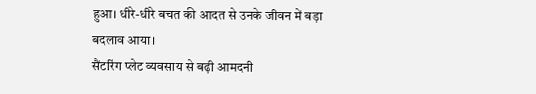हुआ। धीरे-धीरे बचत की आदत से उनके जीवन में बड़ा बदलाव आया।
सैंटरिंग प्लेट व्यवसाय से बढ़ी आमदनी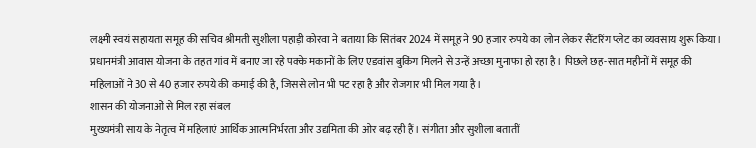लक्ष्मी स्वयं सहायता समूह की सचिव श्रीमती सुशीला पहाड़ी कोरवा ने बताया कि सितंबर 2024 में समूह ने 90 हजार रुपये का लोन लेकर सैंटरिंग प्लेट का व्यवसाय शुरू किया। प्रधानमंत्री आवास योजना के तहत गांव में बनाए जा रहे पक्के मकानों के लिए एडवांस बुकिंग मिलने से उन्हें अच्छा मुनाफा हो रहा है। पिछले छह-सात महीनों में समूह की महिलाओं ने 30 से 40 हजार रुपये की कमाई की है, जिससे लोन भी पट रहा है और रोजगार भी मिल गया है।
शासन की योजनाओं से मिल रहा संबल
मुख्यमंत्री साय के नेतृत्व में महिलाएं आर्थिक आत्मनिर्भरता और उद्यमिता की ओर बढ़ रही हैं। संगीता और सुशीला बतातीं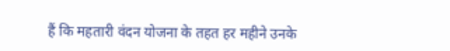हैं कि महतारी वंदन योजना के तहत हर महीने उनके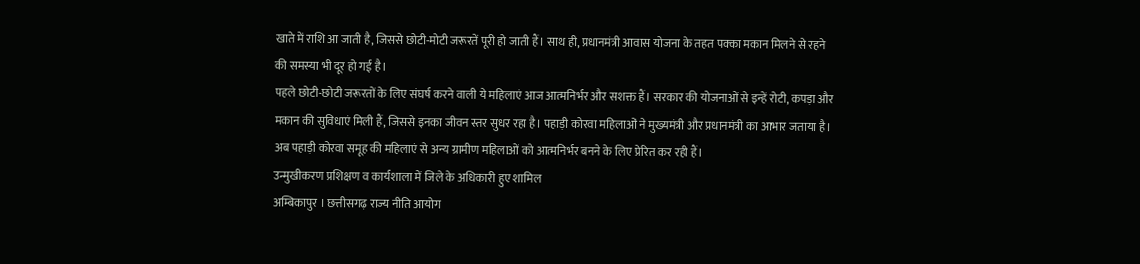खाते में राशि आ जाती है, जिससे छोटी-मोटी जरूरतें पूरी हो जाती हैं। साथ ही, प्रधानमंत्री आवास योजना के तहत पक्का मकान मिलने से रहने की समस्या भी दूर हो गई है।
पहले छोटी-छोटी जरूरतों के लिए संघर्ष करने वाली ये महिलाएं आज आत्मनिर्भर और सशक्त हैं। सरकार की योजनाओं से इन्हें रोटी, कपड़ा और मकान की सुविधाएं मिली हैं, जिससे इनका जीवन स्तर सुधर रहा है। पहाड़ी कोरवा महिलाओं ने मुख्यमंत्री और प्रधानमंत्री का आभार जताया है। अब पहाड़ी कोरवा समूह की महिलाएं से अन्य ग्रामीण महिलाओं को आत्मनिर्भर बनने के लिए प्रेरित कर रही हैं।
उन्मुखीकरण प्रशिक्षण व कार्यशाला में जिले के अधिकारी हुए शामिल
अम्बिकापुर । छत्तीसगढ़ राज्य नीति आयोग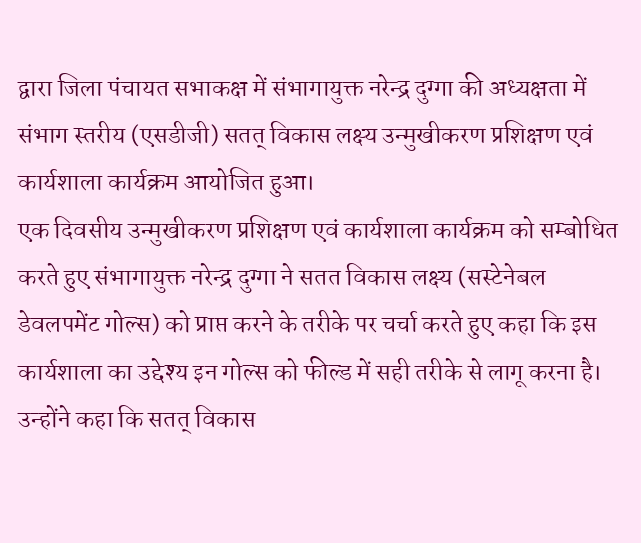द्वारा जिला पंचायत सभाकक्ष में संभागायुक्त नरेन्द्र दुग्गा की अध्यक्षता में संभाग स्तरीय (एसडीजी) सतत् विकास लक्ष्य उन्मुखीकरण प्रशिक्षण एवं कार्यशाला कार्यक्रम आयोजित हुआ।
एक दिवसीय उन्मुखीकरण प्रशिक्षण एवं कार्यशाला कार्यक्रम को सम्बोधित करते हुए संभागायुक्त नरेन्द्र दुग्गा ने सतत विकास लक्ष्य (सस्टेनेबल डेवलपमेंट गोल्स) को प्राप्त करने के तरीके पर चर्चा करते हुए कहा कि इस कार्यशाला का उद्देश्य इन गोल्स को फील्ड में सही तरीके से लागू करना है। उन्होंने कहा कि सतत् विकास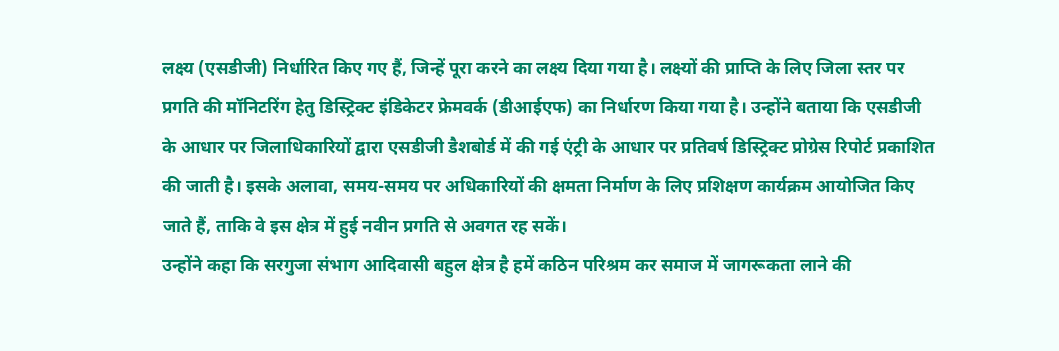लक्ष्य (एसडीजी) निर्धारित किए गए हैं, जिन्हें पूरा करने का लक्ष्य दिया गया है। लक्ष्यों की प्राप्ति के लिए जिला स्तर पर प्रगति की मॉनिटरिंग हेतु डिस्ट्रिक्ट इंडिकेटर फ्रेमवर्क (डीआईएफ) का निर्धारण किया गया है। उन्होंने बताया कि एसडीजी के आधार पर जिलाधिकारियों द्वारा एसडीजी डैशबोर्ड में की गई एंट्री के आधार पर प्रतिवर्ष डिस्ट्रिक्ट प्रोग्रेस रिपोर्ट प्रकाशित की जाती है। इसके अलावा, समय-समय पर अधिकारियों की क्षमता निर्माण के लिए प्रशिक्षण कार्यक्रम आयोजित किए जाते हैं, ताकि वे इस क्षेत्र में हुई नवीन प्रगति से अवगत रह सकें।
उन्होंने कहा कि सरगुजा संभाग आदिवासी बहुल क्षेत्र है हमें कठिन परिश्रम कर समाज में जागरूकता लाने की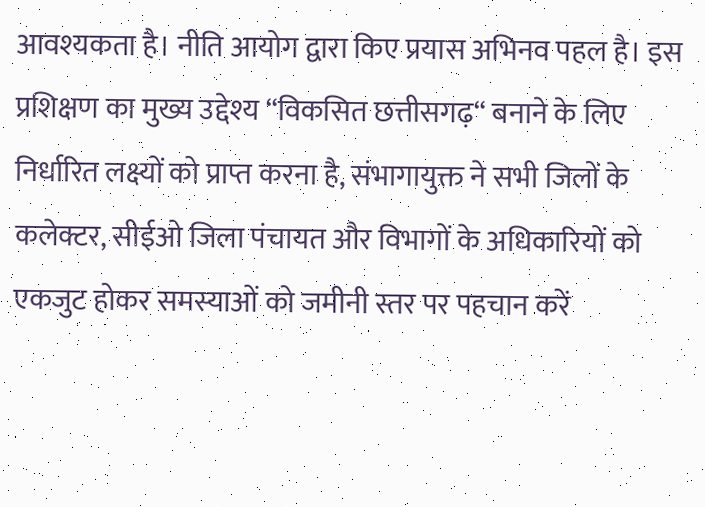आवश्यकता है। नीति आयोग द्वारा किए प्रयास अभिनव पहल है। इस प्रशिक्षण का मुख्य उद्देश्य “विकसित छत्तीसगढ़“ बनाने के लिए निर्धारित लक्ष्यों को प्राप्त करना है, संभागायुक्त ने सभी जिलों के कलेक्टर, सीईओ जिला पंचायत और विभागों के अधिकारियों को एकजुट होकर समस्याओं को जमीनी स्तर पर पहचान करें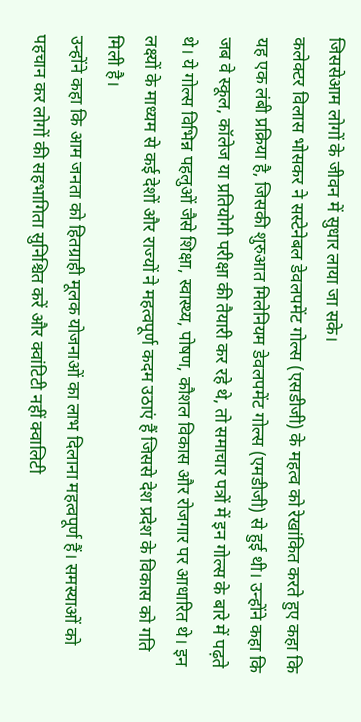जिससेआम लोगों के जीवन में सुधार लाया जा सके।
कलेक्टर विलास भोसकर ने सस्टेनेबल डेवलपमेंट गोल्स (एसडीजी) के महत्व को रेखांकित करते हुए कहा कि यह एक लंबी प्रक्रिया है, जिसकी शुरुआत मिलेनियम डेवलपमेंट गोल्स (एमडीजी) से हुई थी। उन्होंने कहा कि जब वे स्कूल, कॉलेज या प्रतियोगी परीक्षा की तैयारी कर रहे थे, तो समाचार पत्रों में इन गोल्स के बारे में पढ़ते थे। ये गोल्स विभिन्न पहलुओं जैसे शिक्षा, स्वास्थ्य, पोषण, कौशल विकास और रोजगार पर आधारित थे। इन लक्ष्यों के माध्यम से कई देशों और राज्यों ने महत्वपूर्ण कदम उठाएं हैं जिससे देश प्रदेश के विकास को गति मिली है।
उन्होंने कहा कि आम जनता को हितग्राही मूलक योजनाओं का लाभ दिलाना महत्वपूर्ण हैं। समस्याओं को पहचान कर लोगों की सहभागिता सुनिश्चित करें और क्वांटिटी नहीं क्वालिटी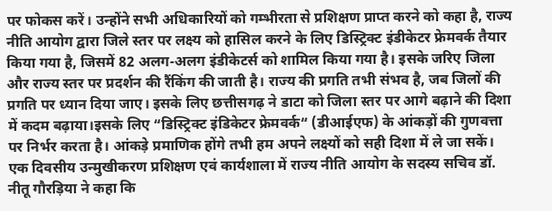पर फोकस करें। उन्होंने सभी अधिकारियों को गम्भीरता से प्रशिक्षण प्राप्त करने को कहा है, राज्य नीति आयोग द्वारा जिले स्तर पर लक्ष्य को हासिल करने के लिए डिस्ट्रिक्ट इंडीकेटर फ्रेमवर्क तैयार किया गया है, जिसमें 82 अलग-अलग इंडीकेटर्स को शामिल किया गया है। इसके जरिए जिला और राज्य स्तर पर प्रदर्शन की रैंकिंग की जाती है। राज्य की प्रगति तभी संभव है, जब जिलों की प्रगति पर ध्यान दिया जाए। इसके लिए छत्तीसगढ़ ने डाटा को जिला स्तर पर आगे बढ़ाने की दिशा में कदम बढ़ाया।इसके लिए “डिस्ट्रिक्ट इंडिकेटर फ्रेमवर्क“ (डीआईएफ) के आंकड़ों की गुणवत्ता पर निर्भर करता है। आंकड़े प्रमाणिक होंगे तभी हम अपने लक्ष्यों को सही दिशा में ले जा सकें।
एक दिवसीय उन्मुखीकरण प्रशिक्षण एवं कार्यशाला में राज्य नीति आयोग के सदस्य सचिव डॉ. नीतू गौरड़िया ने कहा कि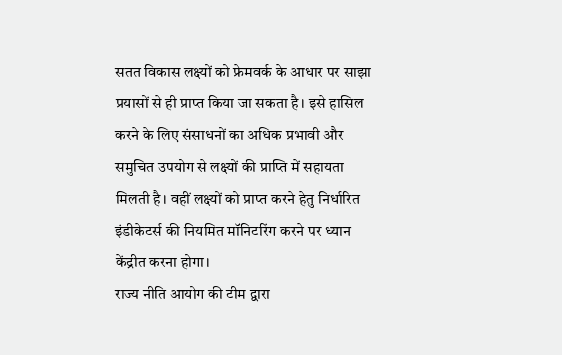सतत विकास लक्ष्यों को फ्रेमवर्क के आधार पर साझा प्रयासों से ही प्राप्त किया जा सकता है। इसे हासिल करने के लिए संसाधनों का अधिक प्रभावी और समुचित उपयोग से लक्ष्यों की प्राप्ति में सहायता मिलती है। वहीं लक्ष्यों को प्राप्त करने हेतु निर्धारित इंडीकेटर्स की नियमित मॉनिटरिंग करने पर ध्यान केंद्रीत करना होगा।
राज्य नीति आयोग की टीम द्वारा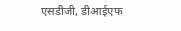एसडीजी, डीआईएफ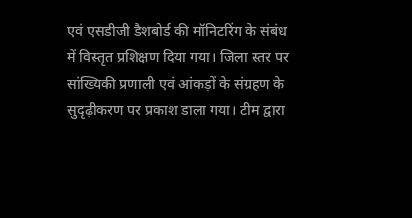एवं एसडीजी डैशबोर्ड की मॉनिटरिंग के संबंध में विस्तृत प्रशिक्षण दिया गया। जिला स्तर पर सांख्यिकी प्रणाली एवं आंकड़ों के संग्रहण के सुदृढ़ीकरण पर प्रकाश डाला गया। टीम द्वारा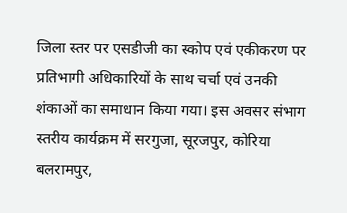जिला स्तर पर एसडीजी का स्कोप एवं एकीकरण पर प्रतिभागी अधिकारियों के साथ चर्चा एवं उनकी शंकाओं का समाधान किया गया। इस अवसर संभाग स्तरीय कार्यक्रम में सरगुजा, सूरजपुर, कोरिया बलरामपुर,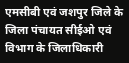एमसीबी एवं जशपुर जिले के जिला पंचायत सीईओ एवं विभाग के जिलाधिकारी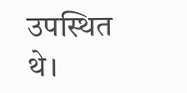उपस्थित थे।